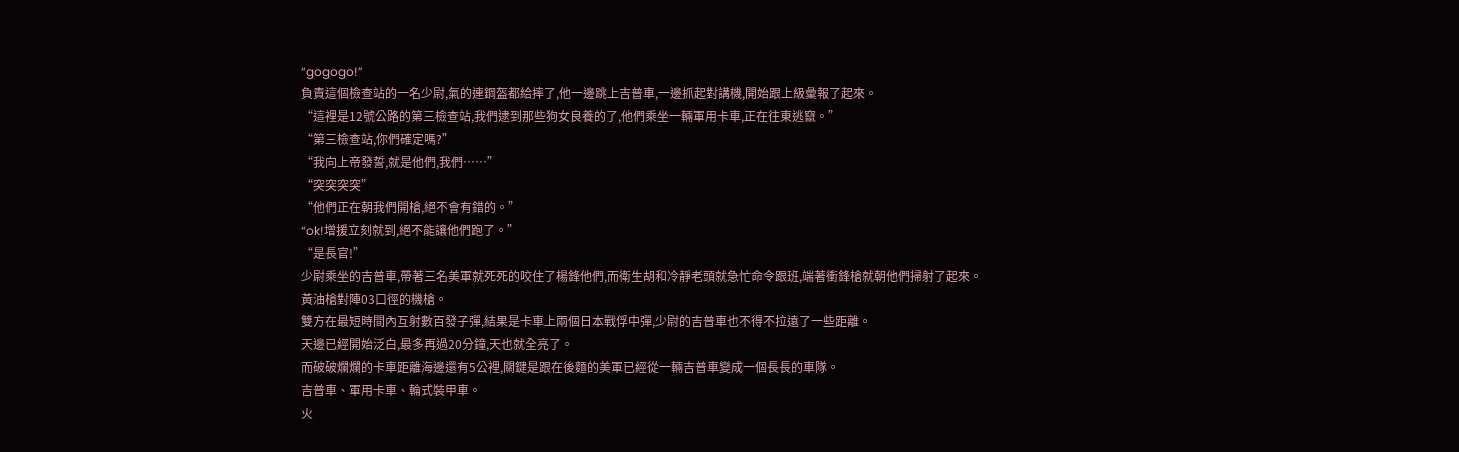“gogogo!”
負責這個檢查站的一名少尉,氣的連鋼盔都給摔了,他一邊跳上吉普車,一邊抓起對講機,開始跟上級彙報了起來。
“這裡是12號公路的第三檢查站,我們逮到那些狗女良養的了,他們乘坐一輛軍用卡車,正在往東逃竄。”
“第三檢查站,你們確定嗎?”
“我向上帝發誓,就是他們,我們……”
“突突突突”
“他們正在朝我們開槍,絕不會有錯的。”
“ok!增援立刻就到,絕不能讓他們跑了。”
“是長官!”
少尉乘坐的吉普車,帶著三名美軍就死死的咬住了楊鋒他們,而衛生胡和冷靜老頭就急忙命令跟班,端著衝鋒槍就朝他們掃射了起來。
黃油槍對陣03口徑的機槍。
雙方在最短時間內互射數百發子彈,結果是卡車上兩個日本戰俘中彈,少尉的吉普車也不得不拉遠了一些距離。
天邊已經開始泛白,最多再過20分鐘,天也就全亮了。
而破破爛爛的卡車距離海邊還有5公裡,關鍵是跟在後麵的美軍已經從一輛吉普車變成一個長長的車隊。
吉普車、軍用卡車、輪式裝甲車。
火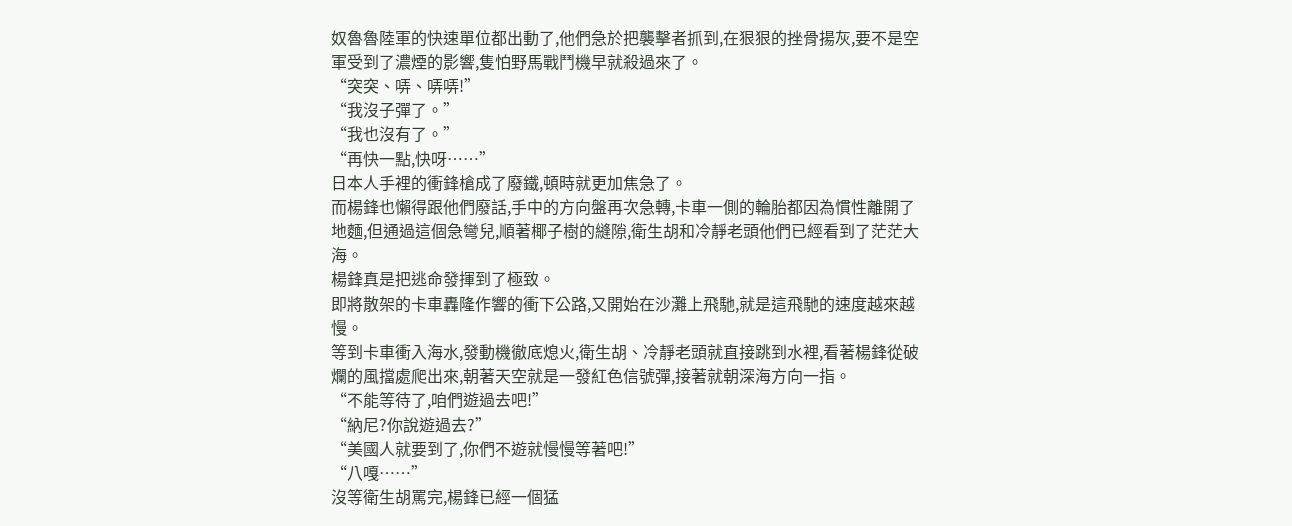奴魯魯陸軍的快速單位都出動了,他們急於把襲擊者抓到,在狠狠的挫骨揚灰,要不是空軍受到了濃煙的影響,隻怕野馬戰鬥機早就殺過來了。
“突突、哢、哢哢!”
“我沒子彈了。”
“我也沒有了。”
“再快一點,快呀……”
日本人手裡的衝鋒槍成了廢鐵,頓時就更加焦急了。
而楊鋒也懶得跟他們廢話,手中的方向盤再次急轉,卡車一側的輪胎都因為慣性離開了地麵,但通過這個急彎兒,順著椰子樹的縫隙,衛生胡和冷靜老頭他們已經看到了茫茫大海。
楊鋒真是把逃命發揮到了極致。
即將散架的卡車轟隆作響的衝下公路,又開始在沙灘上飛馳,就是這飛馳的速度越來越慢。
等到卡車衝入海水,發動機徹底熄火,衛生胡、冷靜老頭就直接跳到水裡,看著楊鋒從破爛的風擋處爬出來,朝著天空就是一發紅色信號彈,接著就朝深海方向一指。
“不能等待了,咱們遊過去吧!”
“納尼?你說遊過去?”
“美國人就要到了,你們不遊就慢慢等著吧!”
“八嘎……”
沒等衛生胡罵完,楊鋒已經一個猛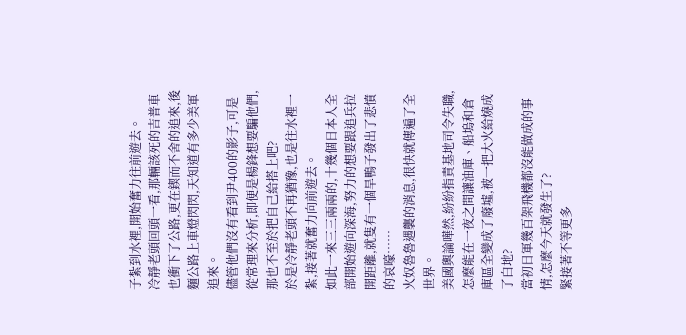子紮到水裡,開始奮力往前遊去。
冷靜老頭回頭一看,那輛該死的吉普車也衝下了公路,更在鍥而不舍的追來,後麵公路上車燈閃閃,天知道有多少美軍追來。
儘管他們沒有看到尹400的影子,可是從常理來分析,即便是楊鋒想要騙他們,那也不至於把自己給搭上吧?
於是冷靜老頭不再猶豫,也是往水裡一紮,接著就奮力向前遊去。
如此一來三三兩兩的,十幾個日本人全部開始遊向深海,努力的想要跟追兵拉開距離,就隻有一個旱鴨子發出了悲憤的哀嚎……
火奴魯魯遇襲的消息,很快就傳遍了全世界。
美國輿論嘩然,紛紛指責基地司令失職,怎麼能在一夜之間讓油庫、船塢和倉庫區全變成了廢墟,被一把大火給燒成了白地?
當初日軍幾百架飛機都沒能做成的事情,怎麼今天就發生了?
緊接著不等更多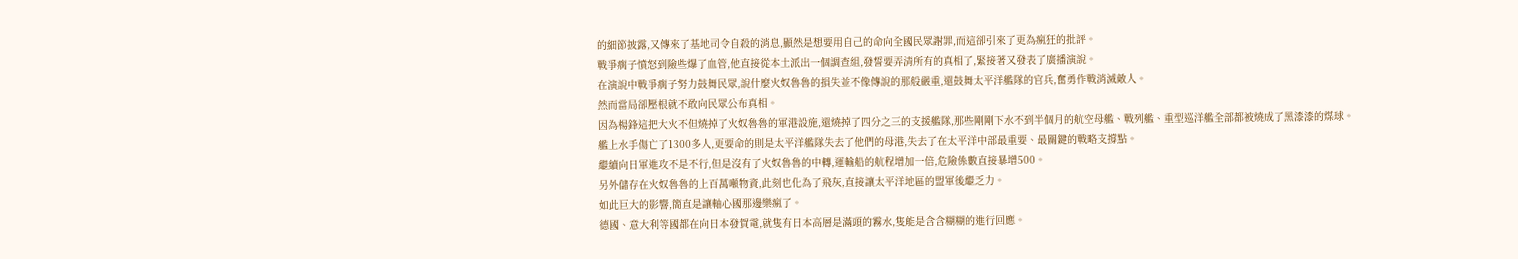的細節披露,又傳來了基地司令自殺的消息,顯然是想要用自己的命向全國民眾謝罪,而這卻引來了更為瘋狂的批評。
戰爭瘸子憤怒到險些爆了血管,他直接從本土派出一個調查組,發誓要弄清所有的真相了,緊接著又發表了廣播演說。
在演說中戰爭瘸子努力鼓舞民眾,說什麼火奴魯魯的損失並不像傳說的那般嚴重,還鼓舞太平洋艦隊的官兵,奮勇作戰消滅敵人。
然而當局卻壓根就不敢向民眾公布真相。
因為楊鋒這把大火不但燒掉了火奴魯魯的軍港設施,還燒掉了四分之三的支援艦隊,那些剛剛下水不到半個月的航空母艦、戰列艦、重型巡洋艦全部都被燒成了黑漆漆的煤球。
艦上水手傷亡了1300多人,更要命的則是太平洋艦隊失去了他們的母港,失去了在太平洋中部最重要、最關鍵的戰略支撐點。
繼續向日軍進攻不是不行,但是沒有了火奴魯魯的中轉,運輸船的航程增加一倍,危險係數直接暴增500。
另外儲存在火奴魯魯的上百萬噸物資,此刻也化為了飛灰,直接讓太平洋地區的盟軍後繼乏力。
如此巨大的影響,簡直是讓軸心國那邊樂瘋了。
德國、意大利等國都在向日本發賀電,就隻有日本高層是滿頭的霧水,隻能是含含糊糊的進行回應。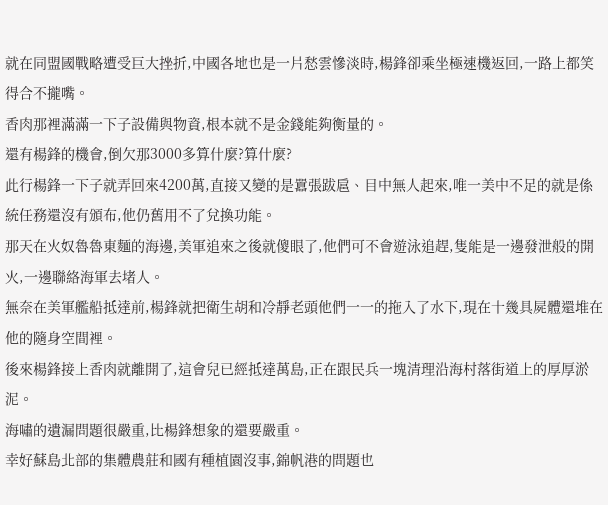就在同盟國戰略遭受巨大挫折,中國各地也是一片愁雲慘淡時,楊鋒卻乘坐極速機返回,一路上都笑得合不攏嘴。
香肉那裡滿滿一下子設備與物資,根本就不是金錢能夠衡量的。
還有楊鋒的機會,倒欠那3000多算什麼?算什麼?
此行楊鋒一下子就弄回來4200萬,直接又變的是囂張跋扈、目中無人起來,唯一美中不足的就是係統任務還沒有頒布,他仍舊用不了兌換功能。
那天在火奴魯魯東麵的海邊,美軍追來之後就傻眼了,他們可不會遊泳追趕,隻能是一邊發泄般的開火,一邊聯絡海軍去堵人。
無奈在美軍艦船抵達前,楊鋒就把衛生胡和冷靜老頭他們一一的拖入了水下,現在十幾具屍體還堆在他的隨身空間裡。
後來楊鋒接上香肉就離開了,這會兒已經抵達萬島,正在跟民兵一塊清理沿海村落街道上的厚厚淤泥。
海嘯的遺漏問題很嚴重,比楊鋒想象的還要嚴重。
幸好蘇島北部的集體農莊和國有種植園沒事,錦帆港的問題也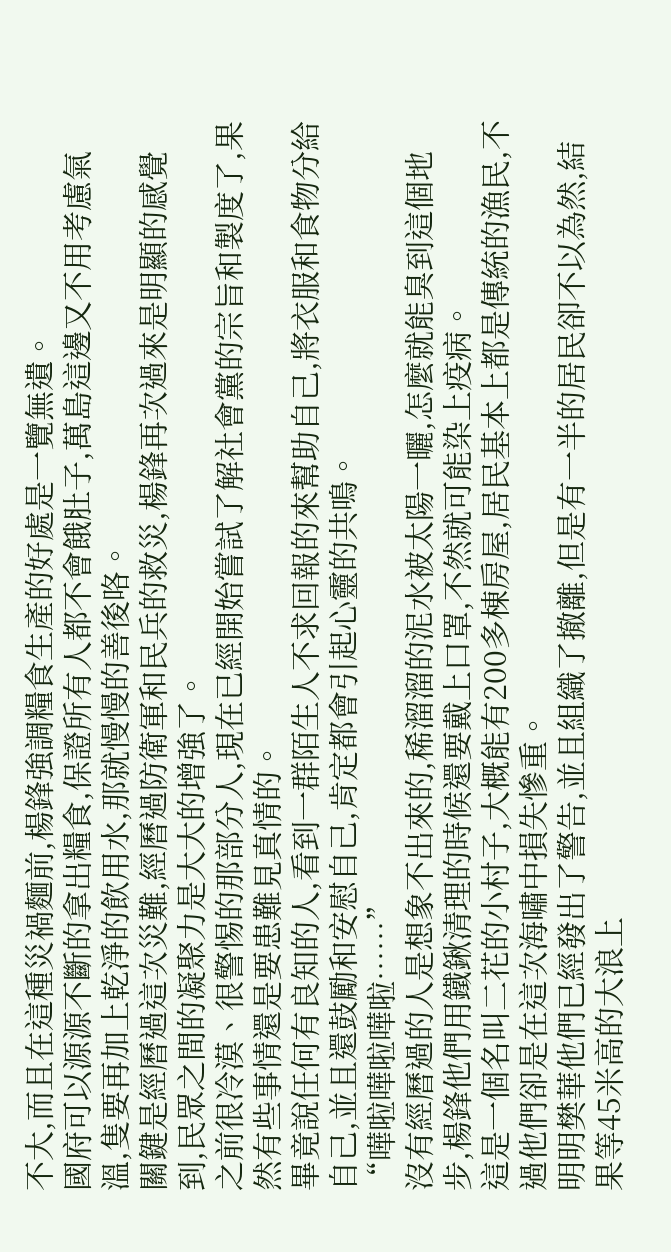不大,而且在這種災禍麵前,楊鋒強調糧食生產的好處是一覽無遺。
國府可以源源不斷的拿出糧食,保證所有人都不會餓肚子,萬島這邊又不用考慮氣溫,隻要再加上乾淨的飲用水,那就慢慢的善後咯。
關鍵是經曆過這次災難,經曆過防衛軍和民兵的救災,楊鋒再次過來是明顯的感覺到,民眾之間的凝聚力是大大的增強了。
之前很冷漠、很警惕的那部分人,現在已經開始嘗試了解社會黨的宗旨和製度了,果然有些事情還是要患難見真情的。
畢竟說任何有良知的人,看到一群陌生人不求回報的來幫助自己,將衣服和食物分給自己,並且還鼓勵和安慰自己,肯定都會引起心靈的共鳴。
“嘩啦嘩啦嘩啦……”
沒有經曆過的人是想象不出來的,稀溜溜的泥水被太陽一曬,怎麼就能臭到這個地步,楊鋒他們用鐵鍬清理的時候還要戴上口罩,不然就可能染上疫病。
這是一個名叫二花的小村子,大概能有200多棟房屋,居民基本上都是傳統的漁民,不過他們卻是在這次海嘯中損失慘重。
明明樊華他們已經發出了警告,並且組織了撤離,但是有一半的居民卻不以為然,結果等45米高的大浪上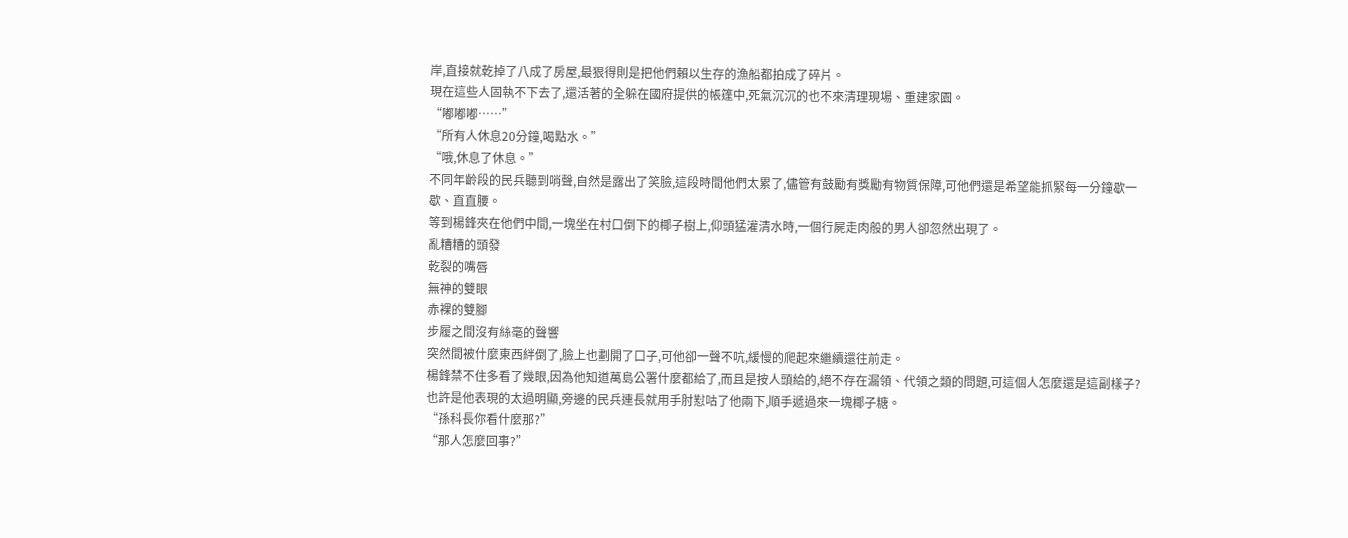岸,直接就乾掉了八成了房屋,最狠得則是把他們賴以生存的漁船都拍成了碎片。
現在這些人固執不下去了,還活著的全躲在國府提供的帳篷中,死氣沉沉的也不來清理現場、重建家園。
“嘟嘟嘟……”
“所有人休息20分鐘,喝點水。”
“哦,休息了休息。”
不同年齡段的民兵聽到哨聲,自然是露出了笑臉,這段時間他們太累了,儘管有鼓勵有獎勵有物質保障,可他們還是希望能抓緊每一分鐘歇一歇、直直腰。
等到楊鋒夾在他們中間,一塊坐在村口倒下的椰子樹上,仰頭猛灌清水時,一個行屍走肉般的男人卻忽然出現了。
亂糟糟的頭發
乾裂的嘴唇
無神的雙眼
赤裸的雙腳
步履之間沒有絲毫的聲響
突然間被什麼東西絆倒了,臉上也劃開了口子,可他卻一聲不吭,緩慢的爬起來繼續還往前走。
楊鋒禁不住多看了幾眼,因為他知道萬島公署什麼都給了,而且是按人頭給的,絕不存在漏領、代領之類的問題,可這個人怎麼還是這副樣子?
也許是他表現的太過明顯,旁邊的民兵連長就用手肘懟咕了他兩下,順手遞過來一塊椰子糖。
“孫科長你看什麼那?”
“那人怎麼回事?”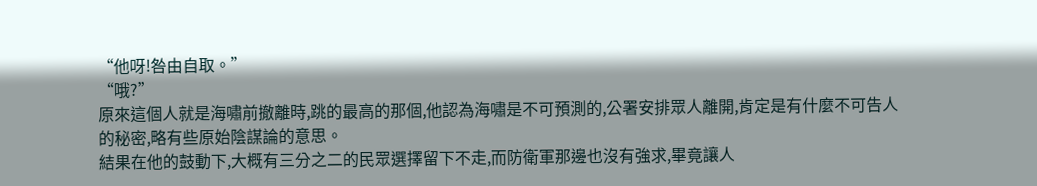“他呀!咎由自取。”
“哦?”
原來這個人就是海嘯前撤離時,跳的最高的那個,他認為海嘯是不可預測的,公署安排眾人離開,肯定是有什麼不可告人的秘密,略有些原始陰謀論的意思。
結果在他的鼓動下,大概有三分之二的民眾選擇留下不走,而防衛軍那邊也沒有強求,畢竟讓人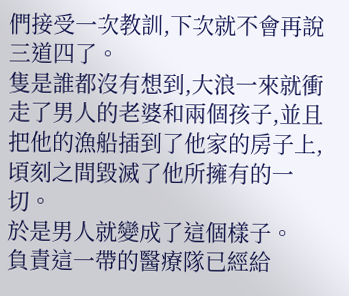們接受一次教訓,下次就不會再說三道四了。
隻是誰都沒有想到,大浪一來就衝走了男人的老婆和兩個孩子,並且把他的漁船插到了他家的房子上,頃刻之間毀滅了他所擁有的一切。
於是男人就變成了這個樣子。
負責這一帶的醫療隊已經給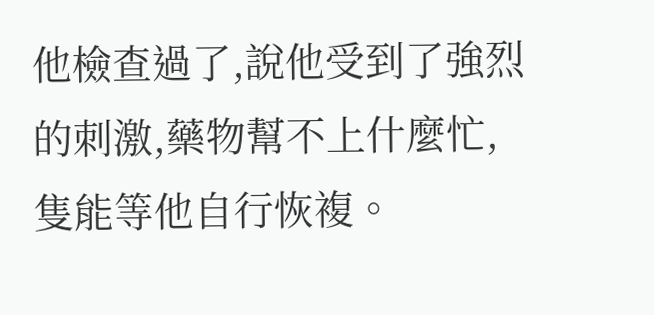他檢查過了,說他受到了強烈的刺激,藥物幫不上什麼忙,隻能等他自行恢複。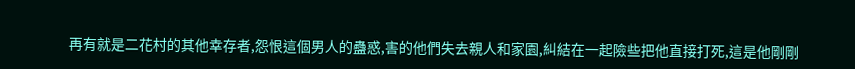再有就是二花村的其他幸存者,怨恨這個男人的蠱惑,害的他們失去親人和家園,糾結在一起險些把他直接打死,這是他剛剛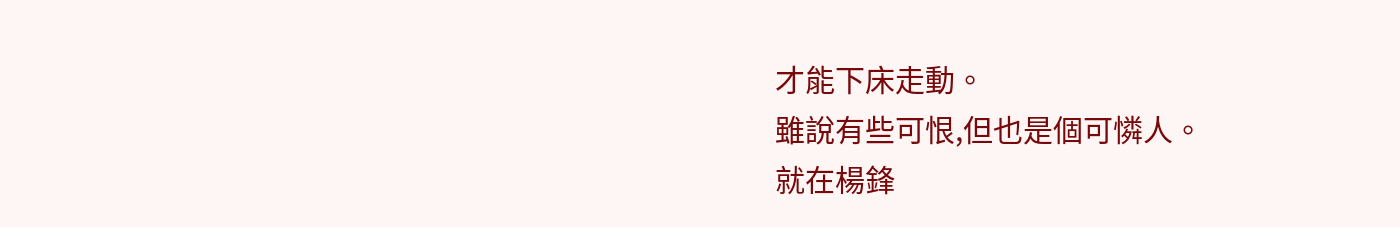才能下床走動。
雖說有些可恨,但也是個可憐人。
就在楊鋒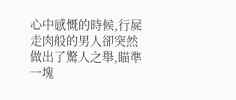心中感慨的時候,行屍走肉般的男人卻突然做出了驚人之舉,瞄準一塊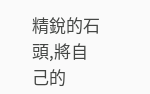精銳的石頭,將自己的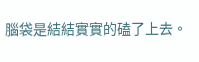腦袋是結結實實的磕了上去。